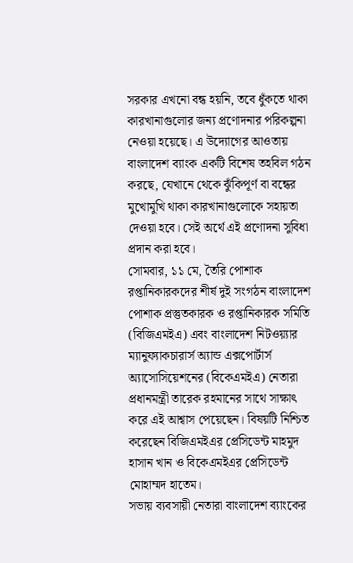সরকার এখনো বন্ধ হয়নি, তবে ধুঁকতে থাকা কারখানাগুলোর জন্য প্রণোদনার পরিকল্পনা নেওয়া হয়েছে। এ উদ্যোগের আওতায় বাংলাদেশ ব্যাংক একটি বিশেষ তহবিল গঠন করছে, যেখানে থেকে ঝুঁকিপূর্ণ বা বন্ধের মুখোমুখি থাকা কারখানাগুলোকে সহায়তা দেওয়া হবে। সেই অর্থে এই প্রণোদনা সুবিধা প্রদান করা হবে।
সোমবার, ১১ মে, তৈরি পোশাক রপ্তানিকারকদের শীর্ষ দুই সংগঠন বাংলাদেশ পোশাক প্রস্তুতকারক ও রপ্তানিকারক সমিতি (বিজিএমইএ) এবং বাংলাদেশ নিটওয়্যার ম্যানুফ্যাকচারার্স অ্যান্ড এক্সপোর্টার্স অ্যাসোসিয়েশনের (বিকেএমইএ) নেতারা প্রধানমন্ত্রী তারেক রহমানের সাথে সাক্ষাৎ করে এই আশ্বাস পেয়েছেন। বিষয়টি নিশ্চিত করেছেন বিজিএমইএর প্রেসিডেন্ট মাহমুদ হাসান খান ও বিকেএমইএর প্রেসিডেন্ট মোহাম্মদ হাতেম।
সভায় ব্যবসায়ী নেতারা বাংলাদেশ ব্যাংকের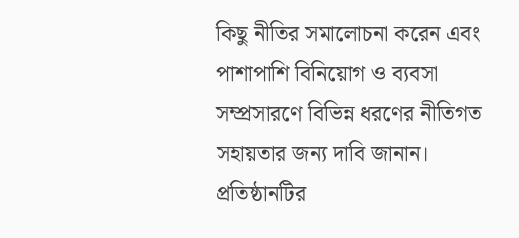কিছু নীতির সমালোচনা করেন এবং পাশাপাশি বিনিয়োগ ও ব্যবসা সম্প্রসারণে বিভিন্ন ধরণের নীতিগত সহায়তার জন্য দাবি জানান।
প্রতিষ্ঠানটির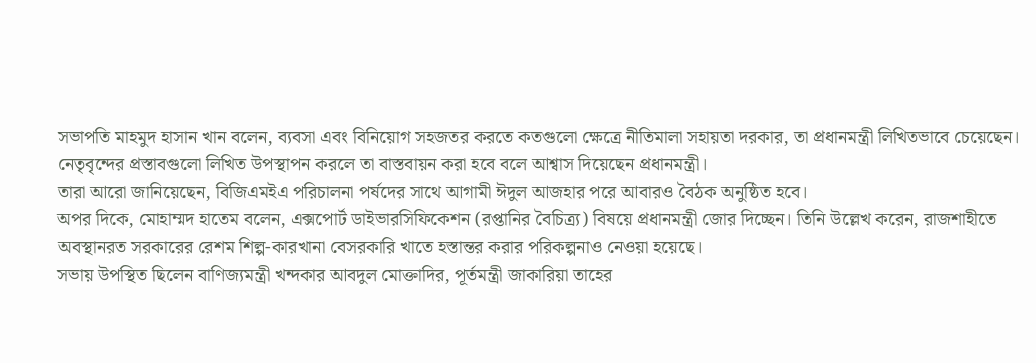সভাপতি মাহমুদ হাসান খান বলেন, ব্যবসা এবং বিনিয়োগ সহজতর করতে কতগুলো ক্ষেত্রে নীতিমালা সহায়তা দরকার, তা প্রধানমন্ত্রী লিখিতভাবে চেয়েছেন। নেতৃবৃন্দের প্রস্তাবগুলো লিখিত উপস্থাপন করলে তা বাস্তবায়ন করা হবে বলে আশ্বাস দিয়েছেন প্রধানমন্ত্রী।
তারা আরো জানিয়েছেন, বিজিএমইএ পরিচালনা পর্ষদের সাথে আগামী ঈদুল আজহার পরে আবারও বৈঠক অনুষ্ঠিত হবে।
অপর দিকে, মোহাম্মদ হাতেম বলেন, এক্সপোর্ট ডাইভারসিফিকেশন (রপ্তানির বৈচিত্র্য) বিষয়ে প্রধানমন্ত্রী জোর দিচ্ছেন। তিনি উল্লেখ করেন, রাজশাহীতে অবস্থানরত সরকারের রেশম শিল্প-কারখানা বেসরকারি খাতে হস্তান্তর করার পরিকল্পনাও নেওয়া হয়েছে।
সভায় উপস্থিত ছিলেন বাণিজ্যমন্ত্রী খন্দকার আবদুল মোক্তাদির, পূর্তমন্ত্রী জাকারিয়া তাহের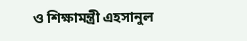ও শিক্ষামন্ত্রী এহসানুল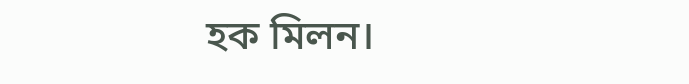হক মিলন।